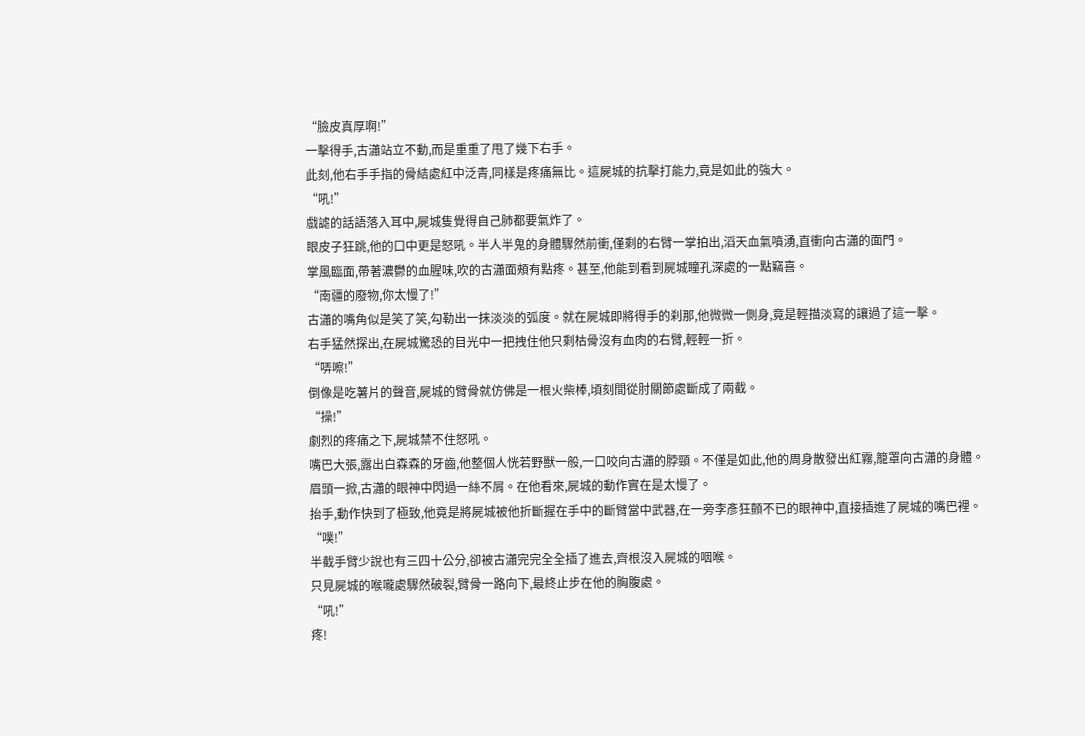“臉皮真厚啊!”
一擊得手,古瀟站立不動,而是重重了甩了幾下右手。
此刻,他右手手指的骨結處紅中泛青,同樣是疼痛無比。這屍城的抗擊打能力,竟是如此的強大。
“吼!”
戲謔的話語落入耳中,屍城隻覺得自己肺都要氣炸了。
眼皮子狂跳,他的口中更是怒吼。半人半鬼的身體驟然前衝,僅剩的右臂一掌拍出,滔天血氣噴湧,直衝向古瀟的面門。
掌風臨面,帶著濃鬱的血腥味,吹的古瀟面頰有點疼。甚至,他能到看到屍城瞳孔深處的一點竊喜。
“南疆的廢物,你太慢了!”
古瀟的嘴角似是笑了笑,勾勒出一抹淡淡的弧度。就在屍城即將得手的刹那,他微微一側身,竟是輕描淡寫的讓過了這一擊。
右手猛然探出,在屍城驚恐的目光中一把拽住他只剩枯骨沒有血肉的右臂,輕輕一折。
“哢嚓!”
倒像是吃薯片的聲音,屍城的臂骨就仿佛是一根火柴棒,頃刻間從肘關節處斷成了兩截。
“操!”
劇烈的疼痛之下,屍城禁不住怒吼。
嘴巴大張,露出白森森的牙齒,他整個人恍若野獸一般,一口咬向古瀟的脖頸。不僅是如此,他的周身散發出紅霧,籠罩向古瀟的身體。
眉頭一掀,古瀟的眼神中閃過一絲不屑。在他看來,屍城的動作實在是太慢了。
抬手,動作快到了極致,他竟是將屍城被他折斷握在手中的斷臂當中武器,在一旁李彥狂顫不已的眼神中,直接插進了屍城的嘴巴裡。
“噗!”
半截手臂少說也有三四十公分,卻被古瀟完完全全插了進去,齊根沒入屍城的咽喉。
只見屍城的喉嚨處驟然破裂,臂骨一路向下,最終止步在他的胸腹處。
“吼!”
疼!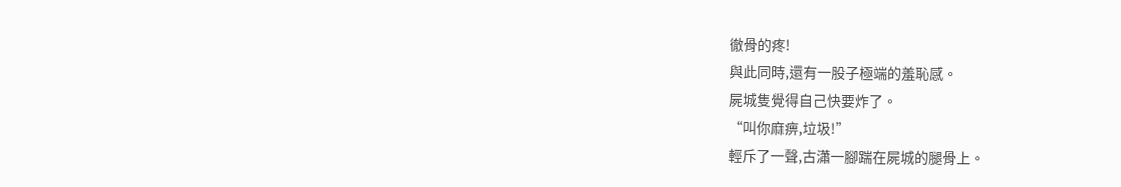徹骨的疼!
與此同時,還有一股子極端的羞恥感。
屍城隻覺得自己快要炸了。
“叫你麻痹,垃圾!”
輕斥了一聲,古瀟一腳踹在屍城的腿骨上。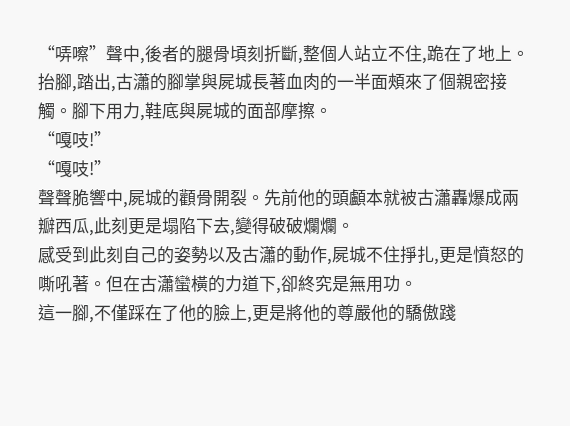“哢嚓”聲中,後者的腿骨頃刻折斷,整個人站立不住,跪在了地上。
抬腳,踏出,古瀟的腳掌與屍城長著血肉的一半面頰來了個親密接觸。腳下用力,鞋底與屍城的面部摩擦。
“嘎吱!”
“嘎吱!”
聲聲脆響中,屍城的顴骨開裂。先前他的頭顱本就被古瀟轟爆成兩瓣西瓜,此刻更是塌陷下去,變得破破爛爛。
感受到此刻自己的姿勢以及古瀟的動作,屍城不住掙扎,更是憤怒的嘶吼著。但在古瀟蠻橫的力道下,卻終究是無用功。
這一腳,不僅踩在了他的臉上,更是將他的尊嚴他的驕傲踐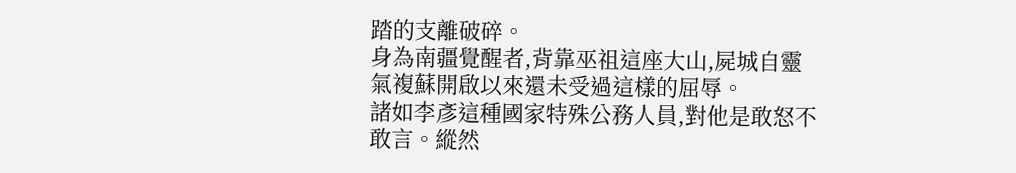踏的支離破碎。
身為南疆覺醒者,背靠巫祖這座大山,屍城自靈氣複蘇開啟以來還未受過這樣的屈辱。
諸如李彥這種國家特殊公務人員,對他是敢怒不敢言。縱然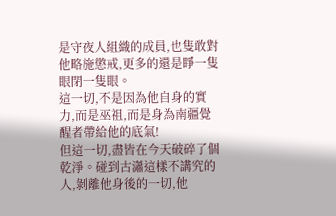是守夜人組織的成員,也隻敢對他略施懲戒,更多的還是睜一隻眼閉一隻眼。
這一切,不是因為他自身的實力,而是巫祖,而是身為南疆覺醒者帶給他的底氣!
但這一切,盡皆在今天破碎了個乾淨。碰到古瀟這樣不講究的人,剝離他身後的一切,他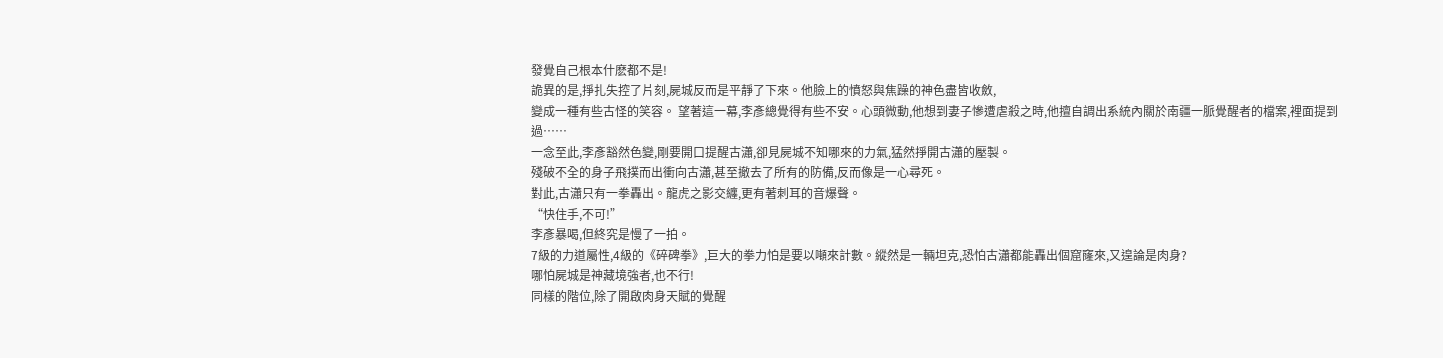發覺自己根本什麽都不是!
詭異的是,掙扎失控了片刻,屍城反而是平靜了下來。他臉上的憤怒與焦躁的神色盡皆收斂,
變成一種有些古怪的笑容。 望著這一幕,李彥總覺得有些不安。心頭微動,他想到妻子慘遭虐殺之時,他擅自調出系統內關於南疆一脈覺醒者的檔案,裡面提到過……
一念至此,李彥豁然色變,剛要開口提醒古瀟,卻見屍城不知哪來的力氣,猛然掙開古瀟的壓製。
殘破不全的身子飛撲而出衝向古瀟,甚至撤去了所有的防備,反而像是一心尋死。
對此,古瀟只有一拳轟出。龍虎之影交纏,更有著刺耳的音爆聲。
“快住手,不可!”
李彥暴喝,但終究是慢了一拍。
7級的力道屬性,4級的《碎碑拳》,巨大的拳力怕是要以噸來計數。縱然是一輛坦克,恐怕古瀟都能轟出個窟窿來,又遑論是肉身?
哪怕屍城是神藏境強者,也不行!
同樣的階位,除了開啟肉身天賦的覺醒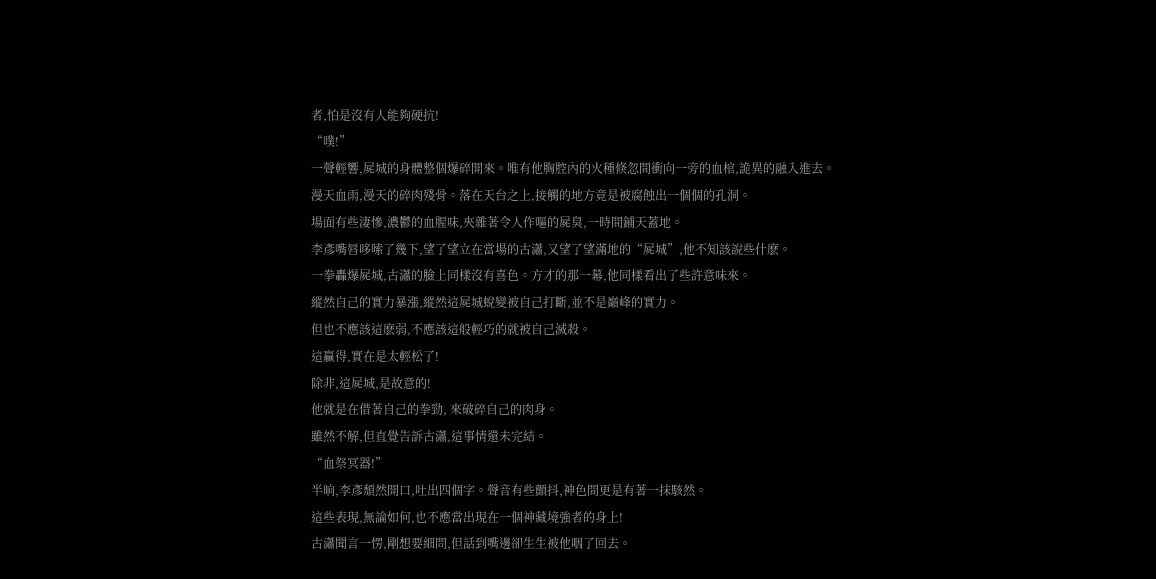者,怕是沒有人能夠硬抗!
“噗!”
一聲輕響,屍城的身體整個爆碎開來。唯有他胸腔內的火種倏忽間衝向一旁的血棺,詭異的融入進去。
漫天血雨,漫天的碎肉殘骨。落在天台之上,接觸的地方竟是被腐蝕出一個個的孔洞。
場面有些淒慘,濃鬱的血腥味,夾雜著令人作嘔的屍臭,一時間鋪天蓋地。
李彥嘴唇哆嗦了幾下,望了望立在當場的古瀟,又望了望滿地的“屍城”,他不知該說些什麽。
一拳轟爆屍城,古瀟的臉上同樣沒有喜色。方才的那一幕,他同樣看出了些許意味來。
縱然自己的實力暴漲,縱然這屍城蛻變被自己打斷,並不是巔峰的實力。
但也不應該這麽弱,不應該這般輕巧的就被自己滅殺。
這贏得,實在是太輕松了!
除非,這屍城,是故意的!
他就是在借著自己的拳勁, 來破碎自己的肉身。
雖然不解,但直覺告訴古瀟,這事情還未完結。
“血祭冥器!”
半晌,李彥頹然開口,吐出四個字。聲音有些顫抖,神色間更是有著一抹駭然。
這些表現,無論如何,也不應當出現在一個神藏境強者的身上!
古瀟聞言一愣,剛想要細問,但話到嘴邊卻生生被他咽了回去。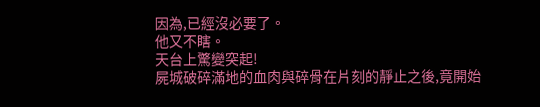因為,已經沒必要了。
他又不瞎。
天台上驚變突起!
屍城破碎滿地的血肉與碎骨在片刻的靜止之後,竟開始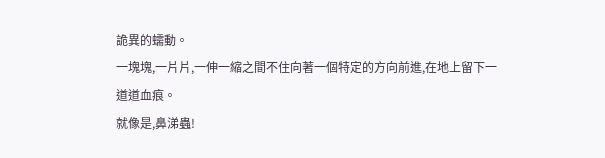詭異的蠕動。
一塊塊,一片片,一伸一縮之間不住向著一個特定的方向前進,在地上留下一道道血痕。
就像是,鼻涕蟲!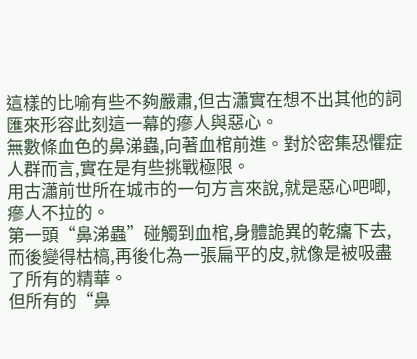這樣的比喻有些不夠嚴肅,但古瀟實在想不出其他的詞匯來形容此刻這一幕的瘮人與惡心。
無數條血色的鼻涕蟲,向著血棺前進。對於密集恐懼症人群而言,實在是有些挑戰極限。
用古瀟前世所在城市的一句方言來說,就是惡心吧唧,瘮人不拉的。
第一頭“鼻涕蟲”碰觸到血棺,身體詭異的乾癟下去,而後變得枯槁,再後化為一張扁平的皮,就像是被吸盡了所有的精華。
但所有的“鼻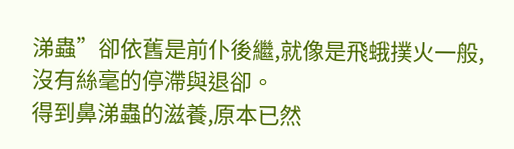涕蟲”卻依舊是前仆後繼,就像是飛蛾撲火一般,沒有絲毫的停滯與退卻。
得到鼻涕蟲的滋養,原本已然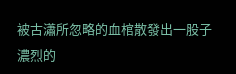被古瀟所忽略的血棺散發出一股子濃烈的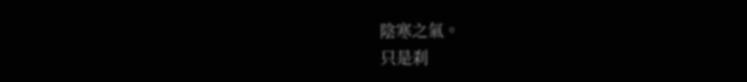陰寒之氣。
只是刹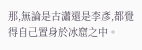那,無論是古瀟還是李彥,都覺得自己置身於冰窟之中。